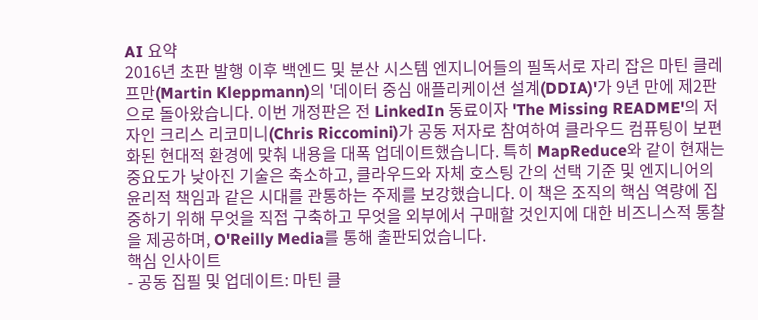AI 요약
2016년 초판 발행 이후 백엔드 및 분산 시스템 엔지니어들의 필독서로 자리 잡은 마틴 클레프만(Martin Kleppmann)의 '데이터 중심 애플리케이션 설계(DDIA)'가 9년 만에 제2판으로 돌아왔습니다. 이번 개정판은 전 LinkedIn 동료이자 'The Missing README'의 저자인 크리스 리코미니(Chris Riccomini)가 공동 저자로 참여하여 클라우드 컴퓨팅이 보편화된 현대적 환경에 맞춰 내용을 대폭 업데이트했습니다. 특히 MapReduce와 같이 현재는 중요도가 낮아진 기술은 축소하고, 클라우드와 자체 호스팅 간의 선택 기준 및 엔지니어의 윤리적 책임과 같은 시대를 관통하는 주제를 보강했습니다. 이 책은 조직의 핵심 역량에 집중하기 위해 무엇을 직접 구축하고 무엇을 외부에서 구매할 것인지에 대한 비즈니스적 통찰을 제공하며, O'Reilly Media를 통해 출판되었습니다.
핵심 인사이트
- 공동 집필 및 업데이트: 마틴 클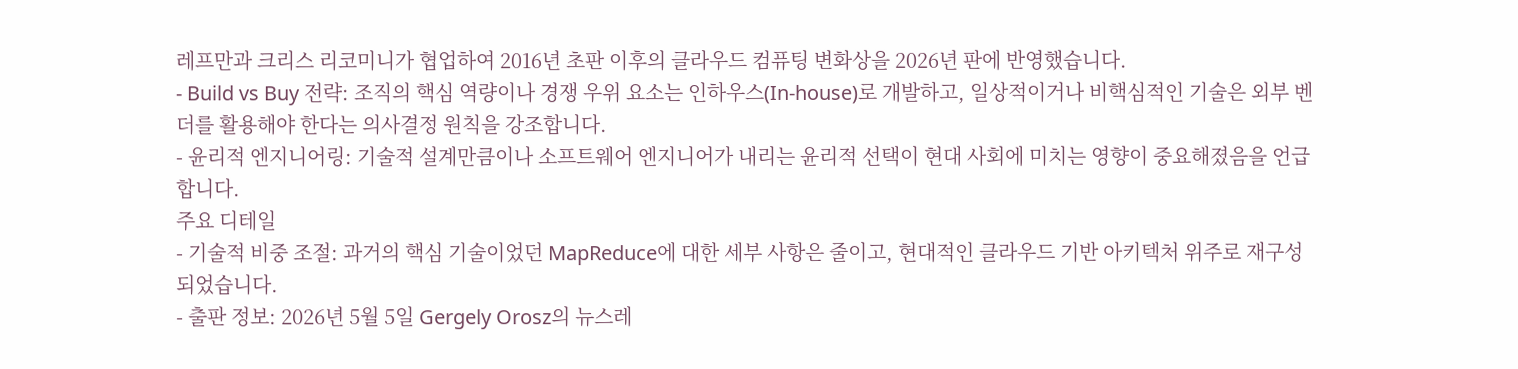레프만과 크리스 리코미니가 협업하여 2016년 초판 이후의 클라우드 컴퓨팅 변화상을 2026년 판에 반영했습니다.
- Build vs Buy 전략: 조직의 핵심 역량이나 경쟁 우위 요소는 인하우스(In-house)로 개발하고, 일상적이거나 비핵심적인 기술은 외부 벤더를 활용해야 한다는 의사결정 원칙을 강조합니다.
- 윤리적 엔지니어링: 기술적 설계만큼이나 소프트웨어 엔지니어가 내리는 윤리적 선택이 현대 사회에 미치는 영향이 중요해졌음을 언급합니다.
주요 디테일
- 기술적 비중 조절: 과거의 핵심 기술이었던 MapReduce에 대한 세부 사항은 줄이고, 현대적인 클라우드 기반 아키텍처 위주로 재구성되었습니다.
- 출판 정보: 2026년 5월 5일 Gergely Orosz의 뉴스레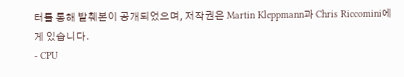터를 통해 발췌본이 공개되었으며, 저작권은 Martin Kleppmann과 Chris Riccomini에게 있습니다.
- CPU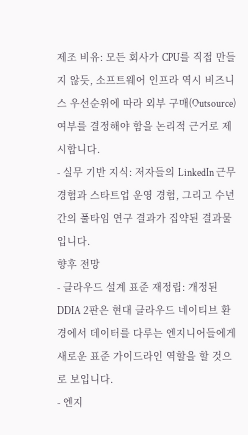제조 비유: 모든 회사가 CPU를 직접 만들지 않듯, 소프트웨어 인프라 역시 비즈니스 우선순위에 따라 외부 구매(Outsource) 여부를 결정해야 함을 논리적 근거로 제시합니다.
- 실무 기반 지식: 저자들의 LinkedIn 근무 경험과 스타트업 운영 경험, 그리고 수년간의 풀타임 연구 결과가 집약된 결과물입니다.
향후 전망
- 클라우드 설계 표준 재정립: 개정된 DDIA 2판은 현대 클라우드 네이티브 환경에서 데이터를 다루는 엔지니어들에게 새로운 표준 가이드라인 역할을 할 것으로 보입니다.
- 엔지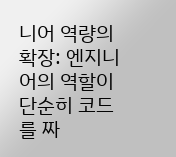니어 역량의 확장: 엔지니어의 역할이 단순히 코드를 짜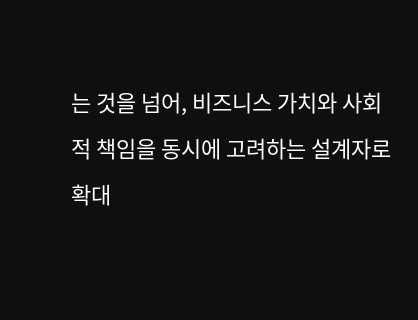는 것을 넘어, 비즈니스 가치와 사회적 책임을 동시에 고려하는 설계자로 확대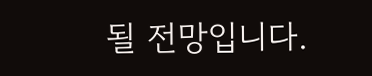될 전망입니다.